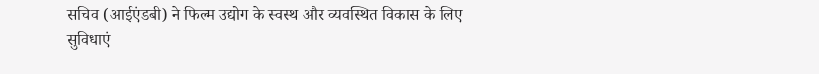सचिव (आईएंडबी) ने फिल्म उद्योग के स्वस्थ और व्यवस्थित विकास के लिए सुविधाएं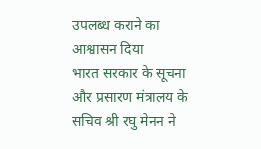उपलब्ध कराने का आश्वासन दिया
भारत सरकार के सूचना और प्रसारण मंत्रालय के सचिव श्री रघु मेनन ने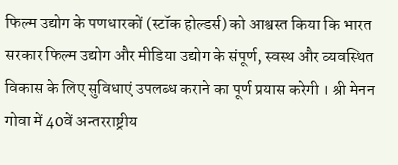फिल्म उद्योग के पणधारकों (स्टॉक होल्डर्स) को आश्वस्त किया कि भारत सरकार फिल्म उद्योग और मीडिया उद्योग के संपूर्ण, स्वस्थ और व्यवस्थित विकास के लिए सुविधाएं उपलब्ध कराने का पूर्ण प्रयास करेगी । श्री मेनन गोवा में 40वें अन्तरराष्ट्रीय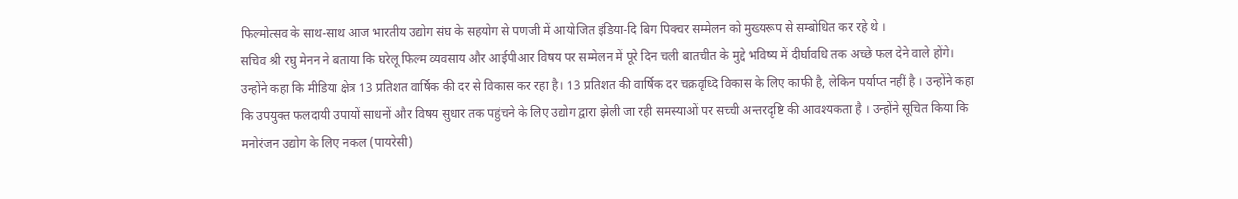फिल्मोत्सव के साथ-साथ आज भारतीय उद्योग संघ के सहयोग से पणजी में आयोजित इंडिया-दि बिग पिक्चर सम्मेलन को मुख्यरूप से सम्बोधित कर रहे थे ।
सचिव श्री रघु मेनन ने बताया कि घरेलू फिल्म व्यवसाय और आईपीआर विषय पर सम्मेलन में पूरे दिन चली बातचीत के मुद्दे भविष्य में दीर्घावधि तक अच्छे फल देने वाले होंगे। उन्होंने कहा कि मीडिया क्षेत्र 13 प्रतिशत वार्षिक की दर से विकास कर रहा है। 13 प्रतिशत की वार्षिक दर चक्रवृध्दि विकास के लिए काफी है, लेकिन पर्याप्त नहीं है । उन्होंने कहा कि उपयुक्त फलदायी उपायों साधनों और विषय सुधार तक पहुंचने के लिए उद्योग द्वारा झेली जा रही समस्याओं पर सच्ची अन्तरदृष्टि की आवश्यकता है । उन्होंने सूचित किया कि मनोरंजन उद्योग के लिए नकल (पायरेसी)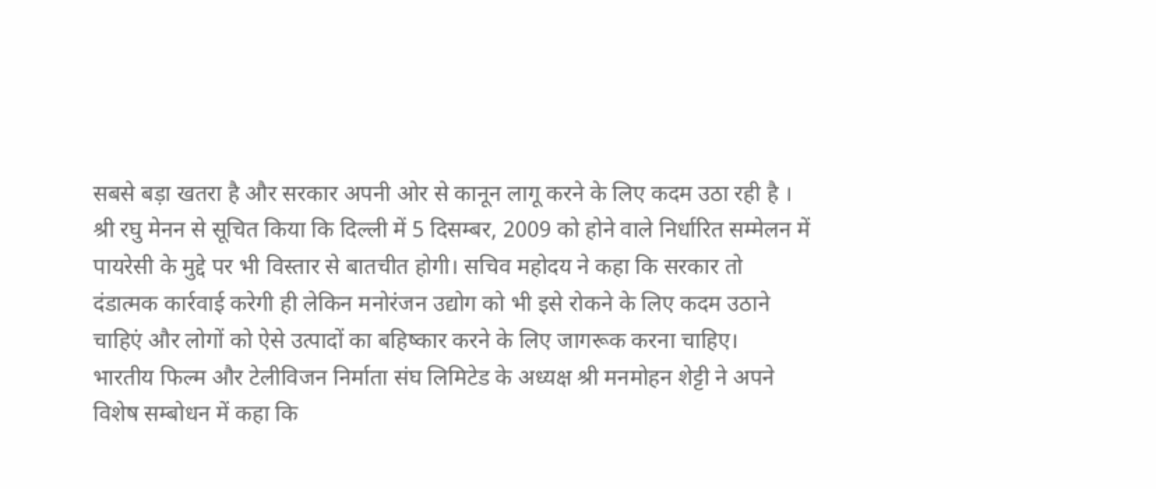सबसे बड़ा खतरा है और सरकार अपनी ओर से कानून लागू करने के लिए कदम उठा रही है ।
श्री रघु मेनन से सूचित किया कि दिल्ली में 5 दिसम्बर, 2009 को होने वाले निर्धारित सम्मेलन में पायरेसी के मुद्दे पर भी विस्तार से बातचीत होगी। सचिव महोदय ने कहा कि सरकार तो दंडात्मक कार्रवाई करेगी ही लेकिन मनोरंजन उद्योग को भी इसे रोकने के लिए कदम उठाने चाहिएं और लोगों को ऐसे उत्पादों का बहिष्कार करने के लिए जागरूक करना चाहिए।
भारतीय फिल्म और टेलीविजन निर्माता संघ लिमिटेड के अध्यक्ष श्री मनमोहन शेट्टी ने अपने विशेष सम्बोधन में कहा कि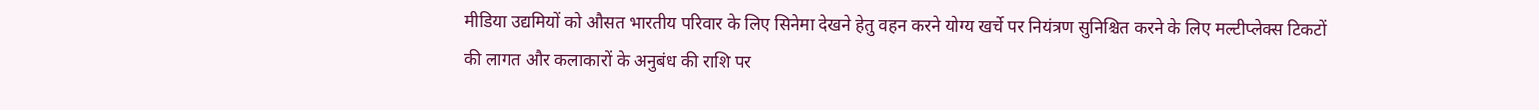मीडिया उद्यमियों को औसत भारतीय परिवार के लिए सिनेमा देखने हेतु वहन करने योग्य खर्चे पर नियंत्रण सुनिश्चित करने के लिए मल्टीप्लेक्स टिकटों की लागत और कलाकारों के अनुबंध की राशि पर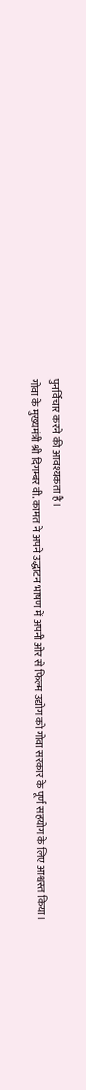पुनर्विचार करने की आवश्यकता है।
गोवा के मुख्यमंत्री श्री दिगम्बर वी. कामत ने अपने उद्धाटन भाषण में अपनी ओर से फिल्म उद्योग को गोवा सरकार के पूर्ण सहयोग के लिए आश्वस्त किया।